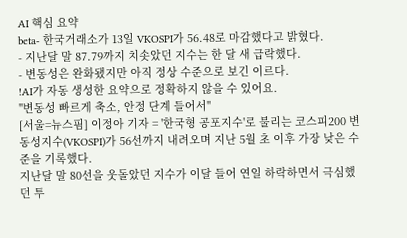AI 핵심 요약
beta- 한국거래소가 13일 VKOSPI가 56.48로 마감했다고 밝혔다.
- 지난달 말 87.79까지 치솟았던 지수는 한 달 새 급락했다.
- 변동성은 완화됐지만 아직 정상 수준으로 보긴 이르다.
!AI가 자동 생성한 요약으로 정확하지 않을 수 있어요.
"변동성 빠르게 축소, 안정 단계 들어서"
[서울=뉴스핌] 이정아 기자 = '한국형 공포지수'로 불리는 코스피200 변동성지수(VKOSPI)가 56선까지 내려오며 지난 5월 초 이후 가장 낮은 수준을 기록했다.
지난달 말 80선을 웃돌았던 지수가 이달 들어 연일 하락하면서 극심했던 투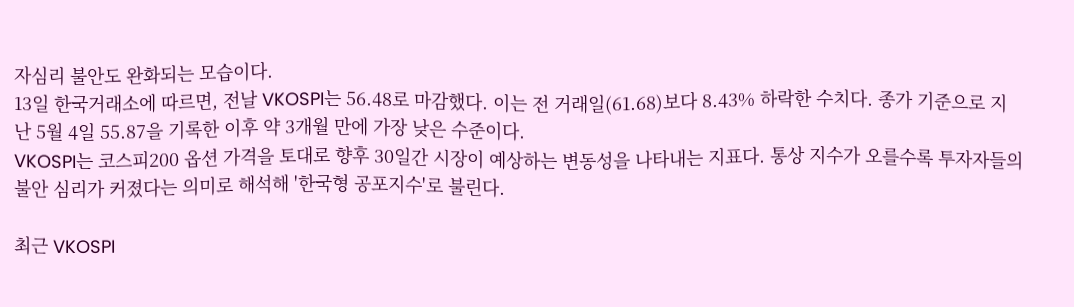자심리 불안도 완화되는 모습이다.
13일 한국거래소에 따르면, 전날 VKOSPI는 56.48로 마감했다. 이는 전 거래일(61.68)보다 8.43% 하락한 수치다. 종가 기준으로 지난 5월 4일 55.87을 기록한 이후 약 3개월 만에 가장 낮은 수준이다.
VKOSPI는 코스피200 옵션 가격을 토대로 향후 30일간 시장이 예상하는 변동성을 나타내는 지표다. 통상 지수가 오를수록 투자자들의 불안 심리가 커졌다는 의미로 해석해 '한국형 공포지수'로 불린다.

최근 VKOSPI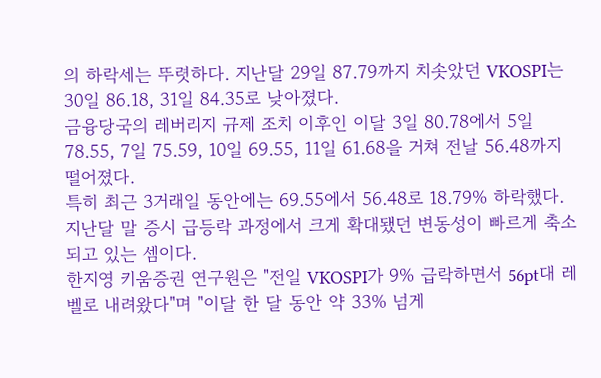의 하락세는 뚜렷하다. 지난달 29일 87.79까지 치솟았던 VKOSPI는 30일 86.18, 31일 84.35로 낮아졌다.
금융당국의 레버리지 규제 조치 이후인 이달 3일 80.78에서 5일 78.55, 7일 75.59, 10일 69.55, 11일 61.68을 거쳐 전날 56.48까지 떨어졌다.
특히 최근 3거래일 동안에는 69.55에서 56.48로 18.79% 하락했다. 지난달 말 증시 급등락 과정에서 크게 확대됐던 변동성이 빠르게 축소되고 있는 셈이다.
한지영 키움증권 연구원은 "전일 VKOSPI가 9% 급락하면서 56pt대 레벨로 내려왔다"며 "이달 한 달 동안 약 33% 넘게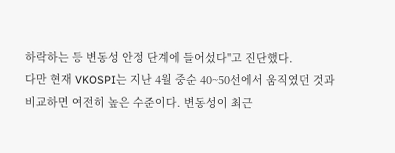하락하는 등 변동성 안정 단계에 들어섰다"고 진단했다.
다만 현재 VKOSPI는 지난 4월 중순 40~50선에서 움직였던 것과 비교하면 여전히 높은 수준이다. 변동성이 최근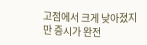고점에서 크게 낮아졌지만 증시가 완전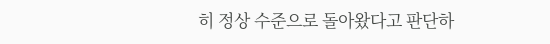히 정상 수준으로 돌아왔다고 판단하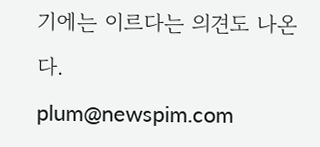기에는 이르다는 의견도 나온다.
plum@newspim.com